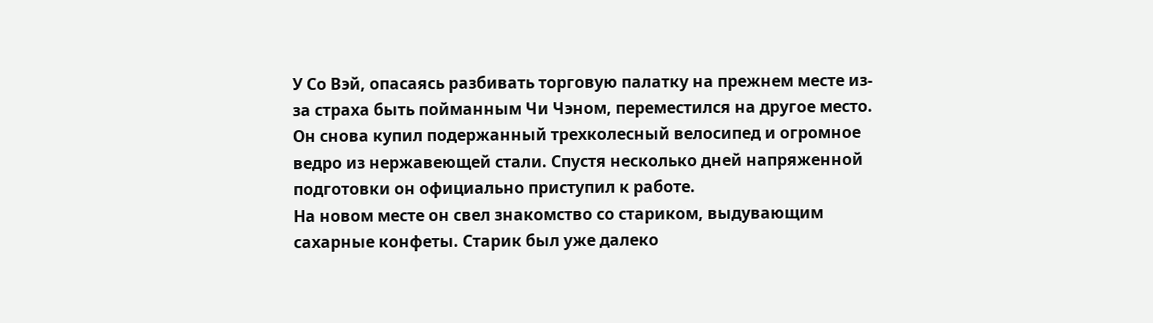У Со Вэй, опасаясь разбивать торговую палатку на прежнем месте из-за страха быть пойманным Чи Чэном, переместился на другое место. Он снова купил подержанный трехколесный велосипед и огромное ведро из нержавеющей стали. Спустя несколько дней напряженной подготовки он официально приступил к работе.
На новом месте он свел знакомство со стариком, выдувающим сахарные конфеты. Старик был уже далеко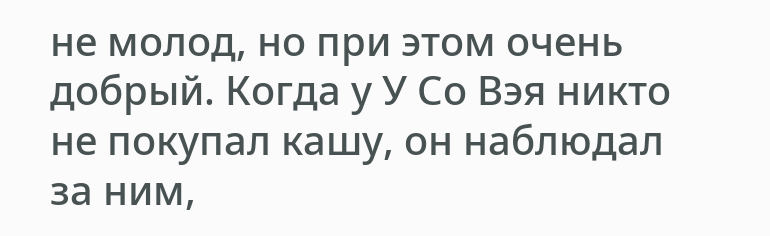не молод, но при этом очень добрый. Когда у У Со Вэя никто не покупал кашу, он наблюдал за ним,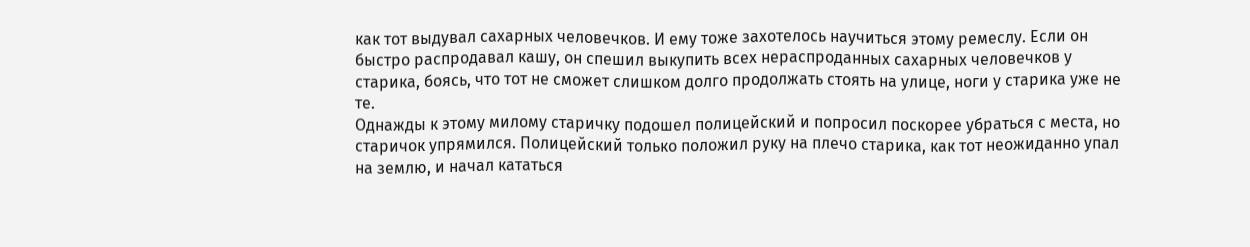как тот выдувал сахарных человечков. И ему тоже захотелось научиться этому ремеслу. Если он быстро распродавал кашу, он спешил выкупить всех нераспроданных сахарных человечков у старика, боясь, что тот не сможет слишком долго продолжать стоять на улице, ноги у старика уже не те.
Однажды к этому милому старичку подошел полицейский и попросил поскорее убраться с места, но старичок упрямился. Полицейский только положил руку на плечо старика, как тот неожиданно упал на землю, и начал кататься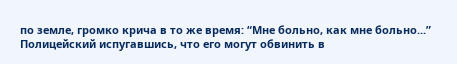по земле, громко крича в то же время: “Мне больно, как мне больно...”
Полицейский испугавшись, что его могут обвинить в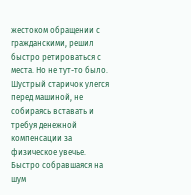жестоком обращении с гражданскими, решил быстро ретироваться с места. Но не тут-то было. Шустрый старичок улегся перед машиной, не собираясь вставать и требуя денежной компенсации за физическое увечье. Быстро собравшаяся на шум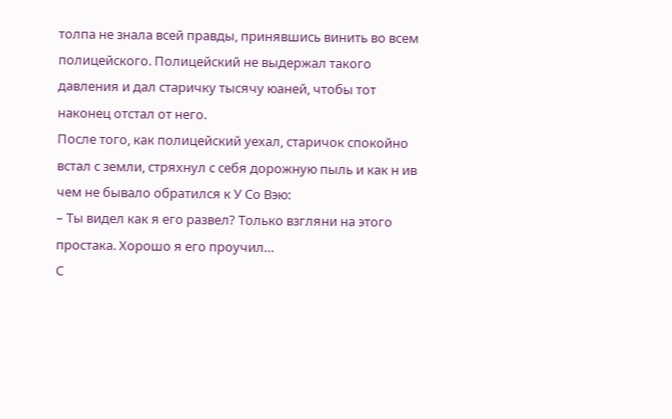толпа не знала всей правды, принявшись винить во всем полицейского. Полицейский не выдержал такого давления и дал старичку тысячу юаней, чтобы тот наконец отстал от него.
После того, как полицейский уехал, старичок спокойно встал с земли, стряхнул с себя дорожную пыль и как н ив чем не бывало обратился к У Со Вэю:
– Ты видел как я его развел? Только взгляни на этого простака. Хорошо я его проучил…
С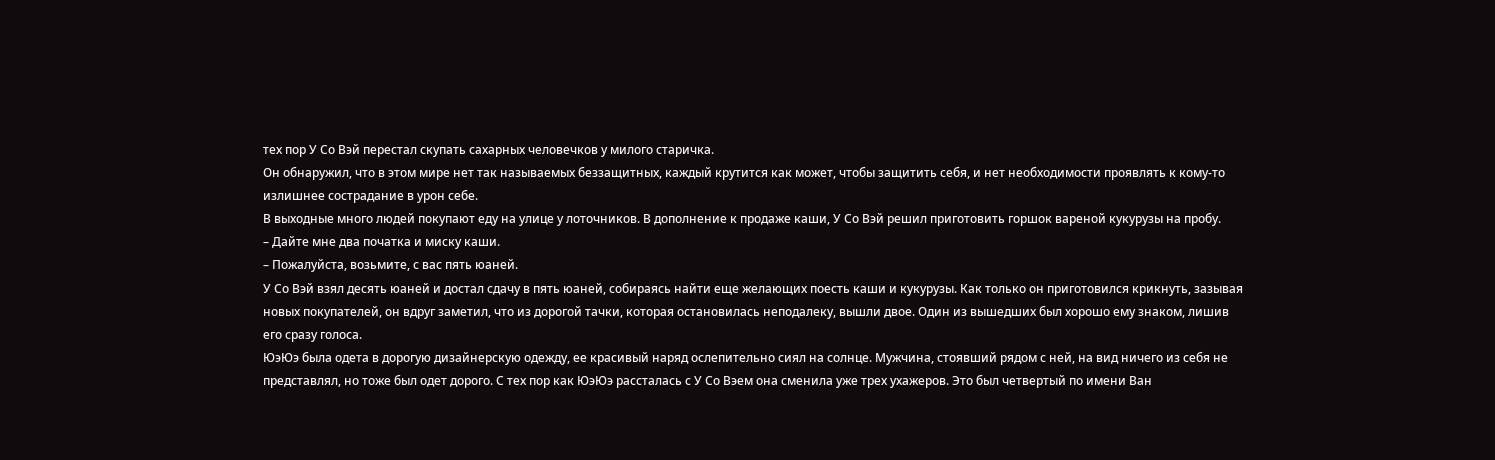тех пор У Со Вэй перестал скупать сахарных человечков у милого старичка.
Он обнаружил, что в этом мире нет так называемых беззащитных, каждый крутится как может, чтобы защитить себя, и нет необходимости проявлять к кому-то излишнее сострадание в урон себе.
В выходные много людей покупают еду на улице у лоточников. В дополнение к продаже каши, У Со Вэй решил приготовить горшок вареной кукурузы на пробу.
– Дайте мне два початка и миску каши.
– Пожалуйста, возьмите, с вас пять юаней.
У Со Вэй взял десять юаней и достал сдачу в пять юаней, собираясь найти еще желающих поесть каши и кукурузы. Как только он приготовился крикнуть, зазывая новых покупателей, он вдруг заметил, что из дорогой тачки, которая остановилась неподалеку, вышли двое. Один из вышедших был хорошо ему знаком, лишив его сразу голоса.
ЮэЮэ была одета в дорогую дизайнерскую одежду, ее красивый наряд ослепительно сиял на солнце. Мужчина, стоявший рядом с ней, на вид ничего из себя не представлял, но тоже был одет дорого. С тех пор как ЮэЮэ рассталась с У Со Вэем она сменила уже трех ухажеров. Это был четвертый по имени Ван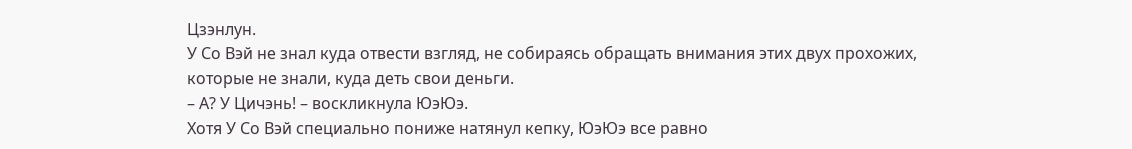Цзэнлун.
У Со Вэй не знал куда отвести взгляд, не собираясь обращать внимания этих двух прохожих, которые не знали, куда деть свои деньги.
– А? У Цичэнь! – воскликнула ЮэЮэ.
Хотя У Со Вэй специально пониже натянул кепку, ЮэЮэ все равно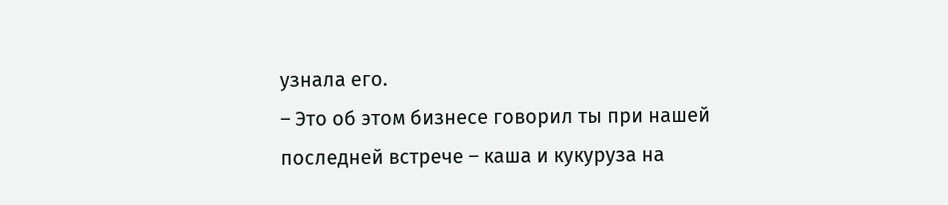узнала его.
– Это об этом бизнесе говорил ты при нашей последней встрече – каша и кукуруза на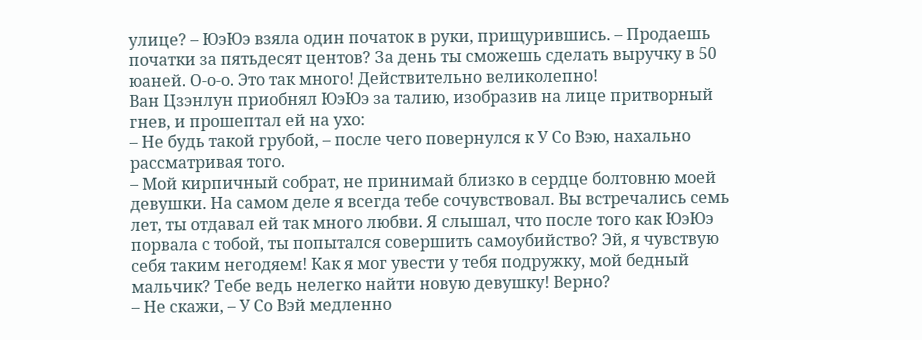улице? – ЮэЮэ взяла один початок в руки, прищурившись. – Продаешь початки за пятьдесят центов? За день ты сможешь сделать выручку в 50 юаней. О-о-о. Это так много! Действительно великолепно!
Ван Цзэнлун приобнял ЮэЮэ за талию, изобразив на лице притворный гнев, и прошептал ей на ухо:
– Не будь такой грубой, – после чего повернулся к У Со Вэю, нахально рассматривая того.
– Мой кирпичный собрат, не принимай близко в сердце болтовню моей девушки. На самом деле я всегда тебе сочувствовал. Вы встречались семь лет, ты отдавал ей так много любви. Я слышал, что после того как ЮэЮэ порвала с тобой, ты попытался совершить самоубийство? Эй, я чувствую себя таким негодяем! Как я мог увести у тебя подружку, мой бедный мальчик? Тебе ведь нелегко найти новую девушку! Верно?
– Не скажи, – У Со Вэй медленно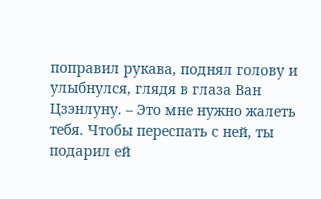поправил рукава, поднял голову и улыбнулся, глядя в глаза Ван Цзэнлуну. – Это мне нужно жалеть тебя. Чтобы переспать с ней, ты подарил ей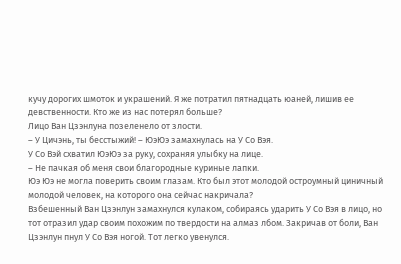кучу дорогих шмоток и украшений. Я же потратил пятнадцать юаней, лишив ее девственности. Кто же из нас потерял больше?
Лицо Ван Цзэнлуна позеленело от злости.
– У Цичэнь, ты бесстыжий! – ЮэЮэ замахнулась на У Со Вэя.
У Со Вэй схватил ЮэЮэ за руку, сохраняя улыбку на лице.
– Не пачкая об меня свои благородные куриные лапки.
Юэ Юэ не могла поверить своим глазам. Кто был этот молодой остроумный циничный молодой человек, на которого она сейчас накричала?
Взбешенный Ван Цзэнлун замахнулся кулаком, собираясь ударить У Со Вэя в лицо, но тот отразил удар своим похожим по твердости на алмаз лбом. Закричав от боли, Ван Цзэнлун пнул У Со Вэя ногой. Тот легко увенулся.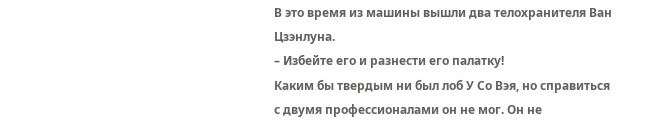В это время из машины вышли два телохранителя Ван Цзэнлуна.
– Избейте его и разнести его палатку!
Каким бы твердым ни был лоб У Со Вэя, но справиться с двумя профессионалами он не мог. Он не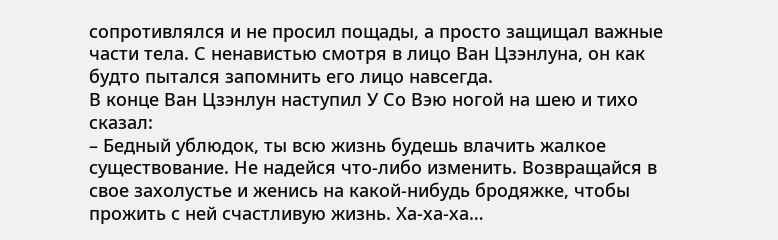сопротивлялся и не просил пощады, а просто защищал важные части тела. С ненавистью смотря в лицо Ван Цзэнлуна, он как будто пытался запомнить его лицо навсегда.
В конце Ван Цзэнлун наступил У Со Вэю ногой на шею и тихо сказал:
– Бедный ублюдок, ты всю жизнь будешь влачить жалкое существование. Не надейся что-либо изменить. Возвращайся в свое захолустье и женись на какой-нибудь бродяжке, чтобы прожить с ней счастливую жизнь. Ха-ха-ха…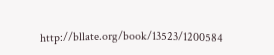http://bllate.org/book/13523/1200584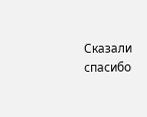Сказали спасибо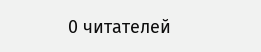0 читателей